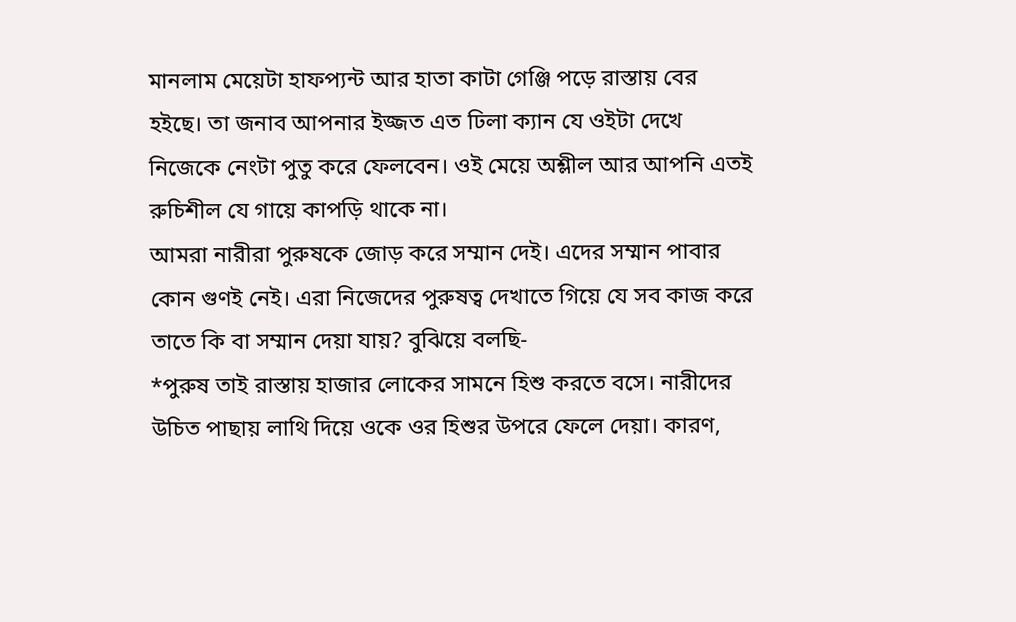মানলাম মেয়েটা হাফপ্যন্ট আর হাতা কাটা গেঞ্জি পড়ে রাস্তায় বের হইছে। তা জনাব আপনার ইজ্জত এত ঢিলা ক্যান যে ওইটা দেখে নিজেকে নেংটা পুতু করে ফেলবেন। ওই মেয়ে অশ্লীল আর আপনি এতই রুচিশীল যে গায়ে কাপড়ি থাকে না।
আমরা নারীরা পুরুষকে জোড় করে সম্মান দেই। এদের সম্মান পাবার কোন গুণই নেই। এরা নিজেদের পুরুষত্ব দেখাতে গিয়ে যে সব কাজ করে
তাতে কি বা সম্মান দেয়া যায়? বুঝিয়ে বলছি-
*পুরুষ তাই রাস্তায় হাজার লোকের সামনে হিশু করতে বসে। নারীদের উচিত পাছায় লাথি দিয়ে ওকে ওর হিশুর উপরে ফেলে দেয়া। কারণ,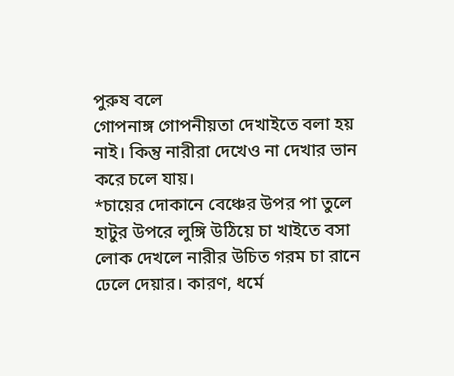পুরুষ বলে
গোপনাঙ্গ গোপনীয়তা দেখাইতে বলা হয় নাই। কিন্তু নারীরা দেখেও না দেখার ভান করে চলে যায়।
*চায়ের দোকানে বেঞ্চের উপর পা তুলে হাটুর উপরে লুঙ্গি উঠিয়ে চা খাইতে বসা লোক দেখলে নারীর উচিত গরম চা রানে ঢেলে দেয়ার। কারণ, ধর্মে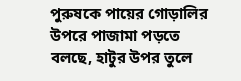পুরুষকে পায়ের গোড়ালির উপরে পাজামা পড়তে বলছে, হাটুর উপর তুলে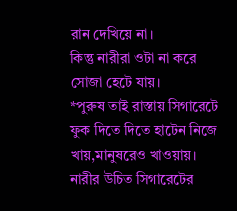রান দেখিয়ে না।
কিন্তু নারীরা ওটা না করে সোজা হেটে যায়।
*পুরুষ তাই রাস্তায় সিগারেটে ফুক দিতে দিতে হাটেন নিজে খায়,মানুষরেও খাওয়ায়। নারীর উচিত সিগারেটের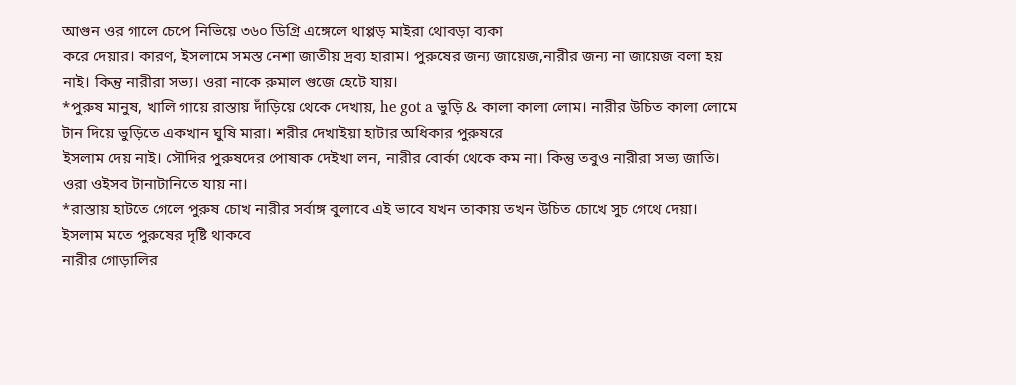আগুন ওর গালে চেপে নিভিয়ে ৩৬০ ডিগ্রি এঙ্গেলে থাপ্পড় মাইরা থোবড়া ব্যকা
করে দেয়ার। কারণ, ইসলামে সমস্ত নেশা জাতীয় দ্রব্য হারাম। পুরুষের জন্য জায়েজ,নারীর জন্য না জায়েজ বলা হয় নাই। কিন্তু নারীরা সভ্য। ওরা নাকে রুমাল গুজে হেটে যায়।
*পুরুষ মানুষ, খালি গায়ে রাস্তায় দাঁড়িয়ে থেকে দেখায়, he got a ভুড়ি & কালা কালা লোম। নারীর উচিত কালা লোমে টান দিয়ে ভুড়িতে একখান ঘুষি মারা। শরীর দেখাইয়া হাটার অধিকার পুরুষরে
ইসলাম দেয় নাই। সৌদির পুরুষদের পোষাক দেইখা লন, নারীর বোর্কা থেকে কম না। কিন্তু তবুও নারীরা সভ্য জাতি। ওরা ওইসব টানাটানিতে যায় না।
*রাস্তায় হাটতে গেলে পুরুষ চোখ নারীর সর্বাঙ্গ বুলাবে এই ভাবে যখন তাকায় তখন উচিত চোখে সুচ গেথে দেয়া। ইসলাম মতে পুরুষের দৃষ্টি থাকবে
নারীর গোড়ালির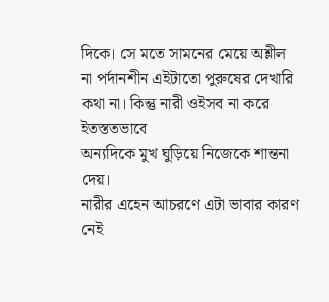দিকে। সে মতে সামনের মেয়ে অশ্লীল না পর্দানশীন এইটাতো পুরুষের দেখারি কথা না। কিন্তু নারী ওইসব না করে ইতস্ততভাবে
অন্যদিকে মুখ ঘুড়িয়ে নিজেকে শান্তনা দেয়।
নারীর এহেন আচরণে এটা ভাবার কারণ নেই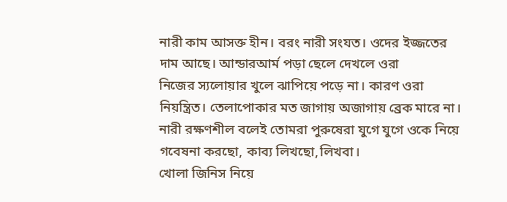নারী কাম আসক্ত হীন। বরং নারী সংযত। ওদের ইজ্জতের দাম আছে। আন্ডারআর্ম পড়া ছেলে দেখলে ওরা
নিজের স্যলোয়ার খুলে ঝাপিয়ে পড়ে না। কারণ ওরা নিয়ন্ত্রিত। তেলাপোকার মত জাগায় অজাগায় ব্রেক মারে না।
নারী রক্ষণশীল বলেই তোমরা পুরুষেরা যুগে যুগে ওকে নিয়ে গবেষনা করছো, কাব্য লিখছো,লিখবা।
খোলা জিনিস নিয়ে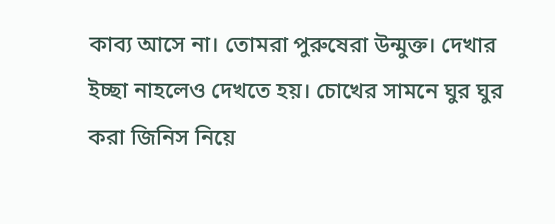কাব্য আসে না। তোমরা পুরুষেরা উন্মুক্ত। দেখার ইচ্ছা নাহলেও দেখতে হয়। চোখের সামনে ঘুর ঘুর করা জিনিস নিয়ে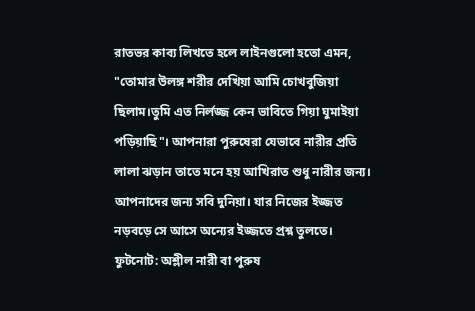রাতভর কাব্য লিখতে হলে লাইনগুলো হতো এমন,
"তোমার উলঙ্গ শরীর দেখিয়া আমি চোখবুজিয়া ছিলাম।তুমি এত নির্লজ্জ কেন ভাবিতে গিয়া ঘুমাইয়া পড়িয়াছি"। আপনারা পুরুষেরা যেভাবে নারীর প্রতি লালা ঝড়ান তাতে মনে হয় আখিরাত শুধু নারীর জন্য। আপনাদের জন্য সবি দুনিয়া। যার নিজের ইজ্জত নড়বড়ে সে আসে অন্যের ইজ্জতে প্রশ্ন তুলতে।
ফুটনোট: অশ্লীল নারী বা পুরুষ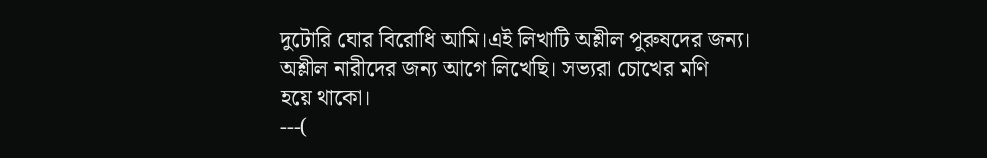দুটোরি ঘোর বিরোধি আমি।এই লিখাটি অশ্লীল পুরুষদের জন্য। অশ্লীল নারীদের জন্য আগে লিখেছি। সভ্যরা চোখের মণি
হয়ে থাকো।
---(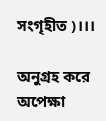সংগৃহীত )।।।

অনুগ্রহ করে অপেক্ষা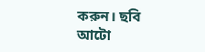করুন। ছবি আটো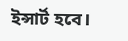ইন্সার্ট হবে।